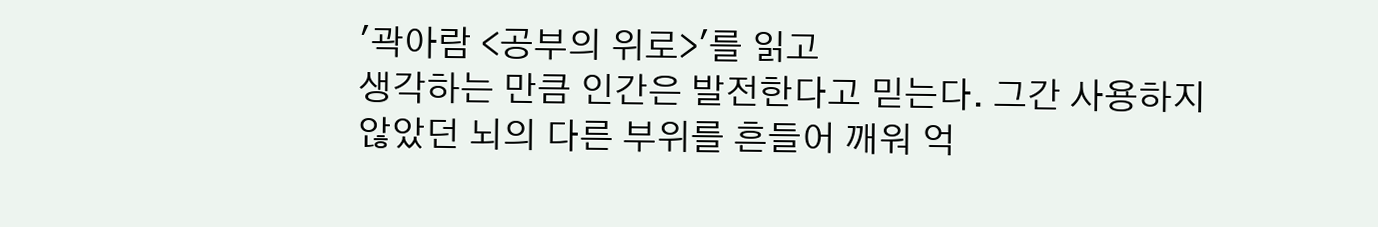'곽아람 <공부의 위로>'를 읽고
생각하는 만큼 인간은 발전한다고 믿는다. 그간 사용하지 않았던 뇌의 다른 부위를 흔들어 깨워 억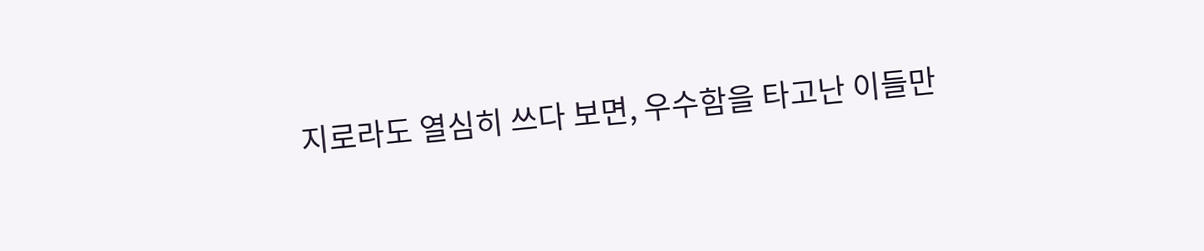지로라도 열심히 쓰다 보면, 우수함을 타고난 이들만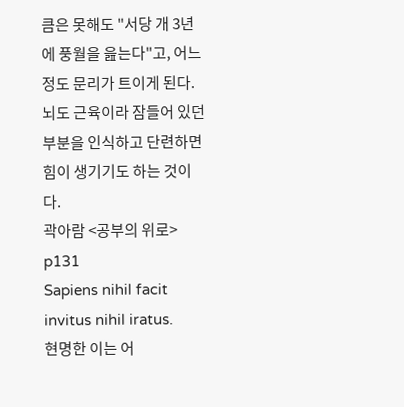큼은 못해도 "서당 개 3년에 풍월을 읊는다"고, 어느 정도 문리가 트이게 된다. 뇌도 근육이라 잠들어 있던 부분을 인식하고 단련하면 힘이 생기기도 하는 것이다.
곽아람 <공부의 위로> p131
Sapiens nihil facit invitus nihil iratus.
현명한 이는 어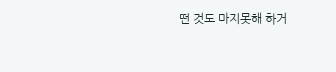떤 것도 마지못해 하거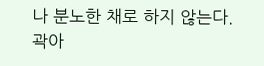나 분노한 채로 하지 않는다.
곽아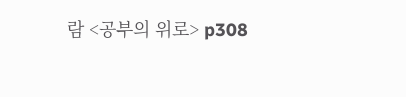람 <공부의 위로> p308